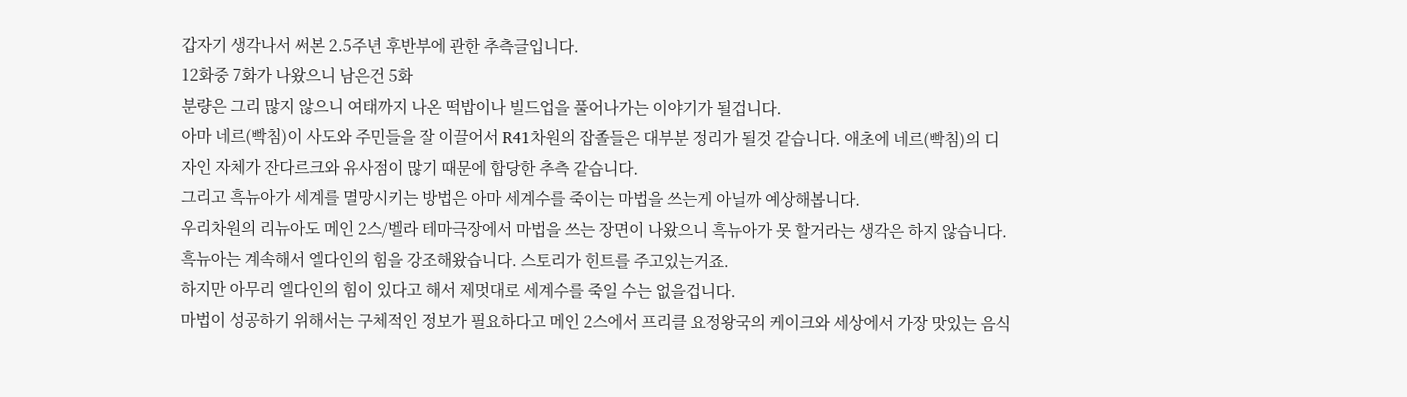갑자기 생각나서 써본 2.5주년 후반부에 관한 추측글입니다.
12화중 7화가 나왔으니 남은건 5화
분량은 그리 많지 않으니 여태까지 나온 떡밥이나 빌드업을 풀어나가는 이야기가 될겁니다.
아마 네르(빡침)이 사도와 주민들을 잘 이끌어서 R41차원의 잡졸들은 대부분 정리가 될것 같습니다. 애초에 네르(빡침)의 디자인 자체가 잔다르크와 유사점이 많기 때문에 합당한 추측 같습니다.
그리고 흑뉴아가 세계를 멸망시키는 방법은 아마 세계수를 죽이는 마법을 쓰는게 아닐까 예상해봅니다.
우리차원의 리뉴아도 메인 2스/벨라 테마극장에서 마법을 쓰는 장면이 나왔으니 흑뉴아가 못 할거라는 생각은 하지 않습니다.
흑뉴아는 계속해서 엘다인의 힘을 강조해왔습니다. 스토리가 힌트를 주고있는거죠.
하지만 아무리 엘다인의 힘이 있다고 해서 제멋대로 세계수를 죽일 수는 없을겁니다.
마법이 성공하기 위해서는 구체적인 정보가 필요하다고 메인 2스에서 프리클 요정왕국의 케이크와 세상에서 가장 맛있는 음식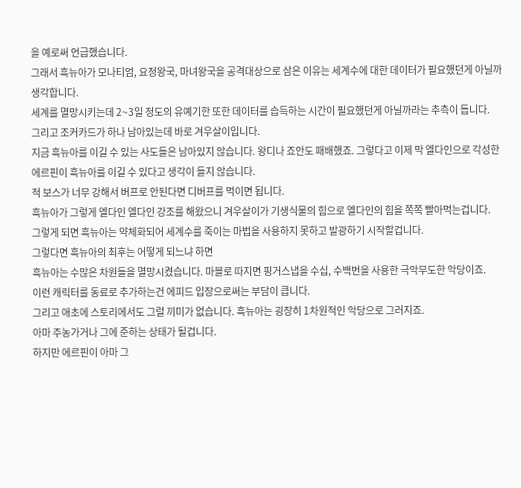을 예로써 언급했습니다.
그래서 흑뉴아가 모나티엄, 요정왕국, 마녀왕국을 공격대상으로 삼은 이유는 세계수에 대한 데이터가 필요했던게 아닐까 생각합니다.
세계를 멸망시키는데 2~3일 정도의 유예기한 또한 데이터를 습득하는 시간이 필요했던게 아닐까라는 추측이 듭니다.
그리고 조커카드가 하나 남아있는데 바로 겨우살이입니다.
지금 흑뉴아를 이길 수 있는 사도들은 남아있지 않습니다. 왕디나 죠안도 패배했죠. 그렇다고 이제 막 엘다인으로 각성한 에르핀이 흑뉴아를 이길 수 있다고 생각이 들지 않습니다.
적 보스가 너무 강해서 버프로 안된다면 디버프를 먹이면 됩니다.
흑뉴아가 그렇게 엘다인 엘다인 강조를 해왔으니 겨우살이가 기생식물의 힘으로 엘다인의 힘을 쪽쪽 빨아먹는겁니다.
그렇게 되면 흑뉴아는 약체화되어 세계수를 죽이는 마법을 사용하지 못하고 발광하기 시작할겁니다.
그렇다면 흑뉴아의 최후는 어떻게 되느냐 하면
흑뉴아는 수많은 차원들을 멸망시켰습니다. 마블로 따지면 핑거스냅을 수십, 수백번을 사용한 극악무도한 악당이죠.
이런 캐릭터를 동료로 추가하는건 에피드 입장으로써는 부담이 큽니다.
그리고 애초에 스토리에서도 그럴 끼미가 없습니다. 흑뉴아는 굉장히 1차원적인 악당으로 그러지죠.
아마 주농가거나 그에 준하는 상태가 될겁니다.
하지만 에르핀이 아마 그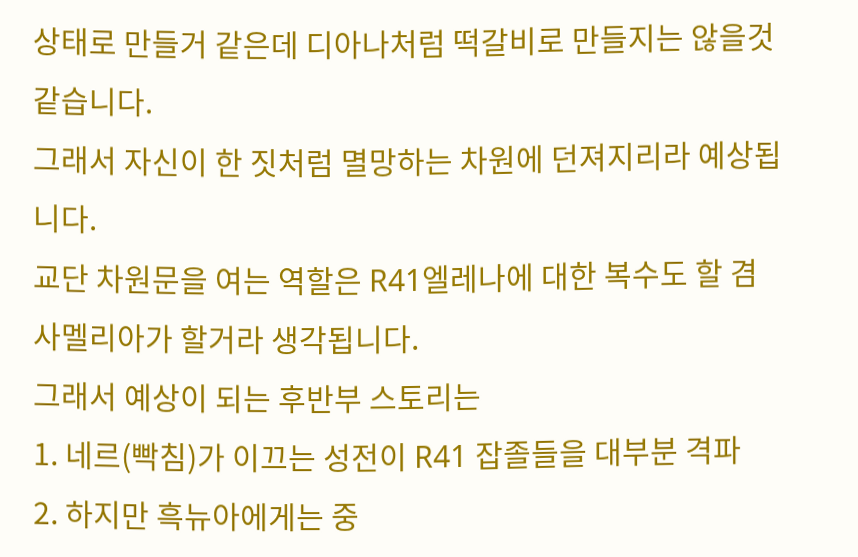상태로 만들거 같은데 디아나처럼 떡갈비로 만들지는 않을것 같습니다.
그래서 자신이 한 짓처럼 멸망하는 차원에 던져지리라 예상됩니다.
교단 차원문을 여는 역할은 R41엘레나에 대한 복수도 할 겸 사멜리아가 할거라 생각됩니다.
그래서 예상이 되는 후반부 스토리는
1. 네르(빡침)가 이끄는 성전이 R41 잡졸들을 대부분 격파
2. 하지만 흑뉴아에게는 중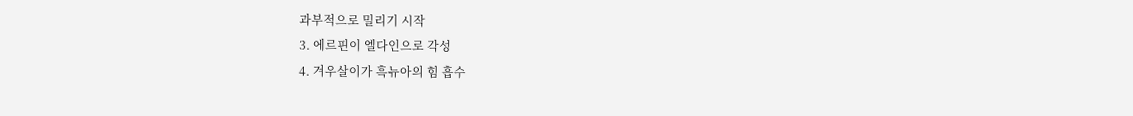과부적으로 밀리기 시작
3. 에르핀이 엘다인으로 각성
4. 겨우살이가 흑뉴아의 힘 흡수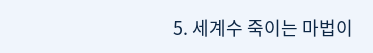5. 세계수 죽이는 마법이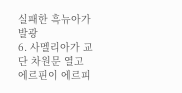실패한 흑뉴아가 발광
6. 사멜리아가 교단 차원문 열고 에르핀이 에르피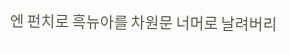엔 펀치로 흑뉴아를 차원문 너머로 날려버리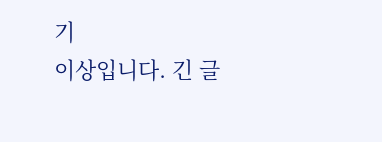기
이상입니다. 긴 글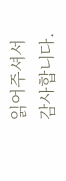읽어주셔서 감사합니다.